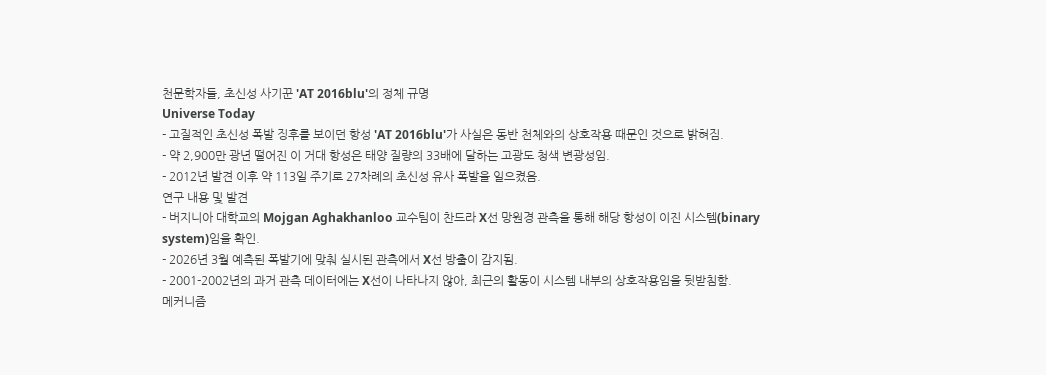천문학자들, 초신성 사기꾼 'AT 2016blu'의 정체 규명
Universe Today
- 고질적인 초신성 폭발 징후를 보이던 항성 'AT 2016blu'가 사실은 동반 천체와의 상호작용 때문인 것으로 밝혀짐.
- 약 2,900만 광년 떨어진 이 거대 항성은 태양 질량의 33배에 달하는 고광도 청색 변광성임.
- 2012년 발견 이후 약 113일 주기로 27차례의 초신성 유사 폭발을 일으켰음.
연구 내용 및 발견
- 버지니아 대학교의 Mojgan Aghakhanloo 교수팀이 찬드라 X선 망원경 관측을 통해 해당 항성이 이진 시스템(binary system)임을 확인.
- 2026년 3월 예측된 폭발기에 맞춰 실시된 관측에서 X선 방출이 감지됨.
- 2001-2002년의 과거 관측 데이터에는 X선이 나타나지 않아, 최근의 활동이 시스템 내부의 상호작용임을 뒷받침함.
메커니즘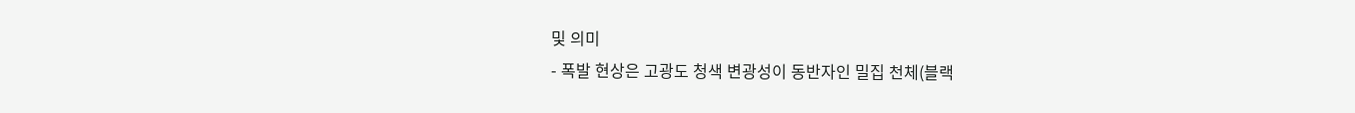및 의미
- 폭발 현상은 고광도 청색 변광성이 동반자인 밀집 천체(블랙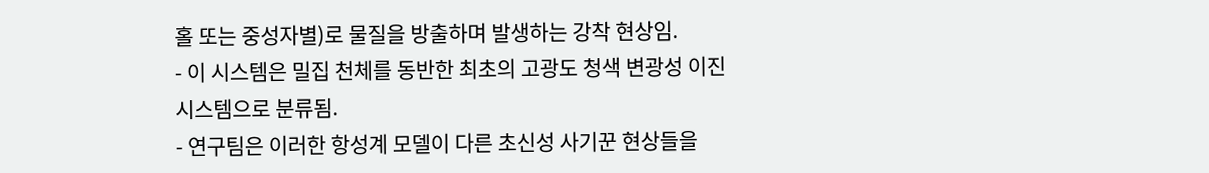홀 또는 중성자별)로 물질을 방출하며 발생하는 강착 현상임.
- 이 시스템은 밀집 천체를 동반한 최초의 고광도 청색 변광성 이진 시스템으로 분류됨.
- 연구팀은 이러한 항성계 모델이 다른 초신성 사기꾼 현상들을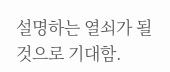설명하는 열쇠가 될 것으로 기대함.